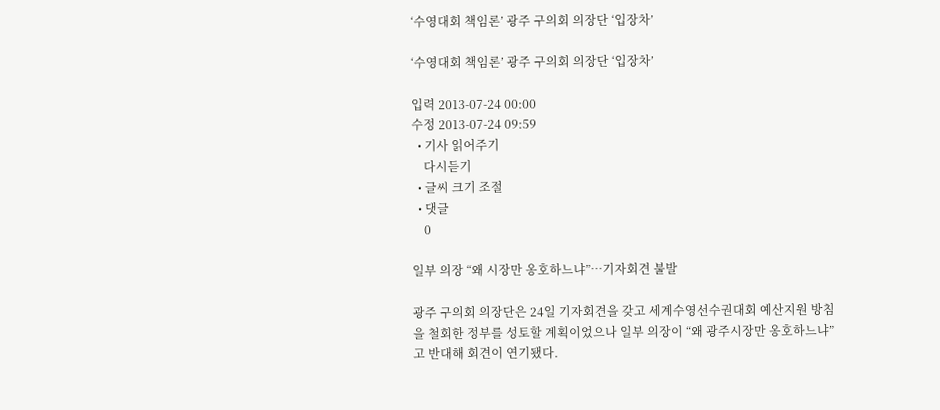‘수영대회 책임론’ 광주 구의회 의장단 ‘입장차’

‘수영대회 책임론’ 광주 구의회 의장단 ‘입장차’

입력 2013-07-24 00:00
수정 2013-07-24 09:59
  • 기사 읽어주기
    다시듣기
  • 글씨 크기 조절
  • 댓글
    0

일부 의장 “왜 시장만 옹호하느냐”…기자회견 불발

광주 구의회 의장단은 24일 기자회견을 갖고 세계수영선수권대회 예산지원 방침을 철회한 정부를 성토할 계획이었으나 일부 의장이 “왜 광주시장만 옹호하느냐”고 반대해 회견이 연기됐다.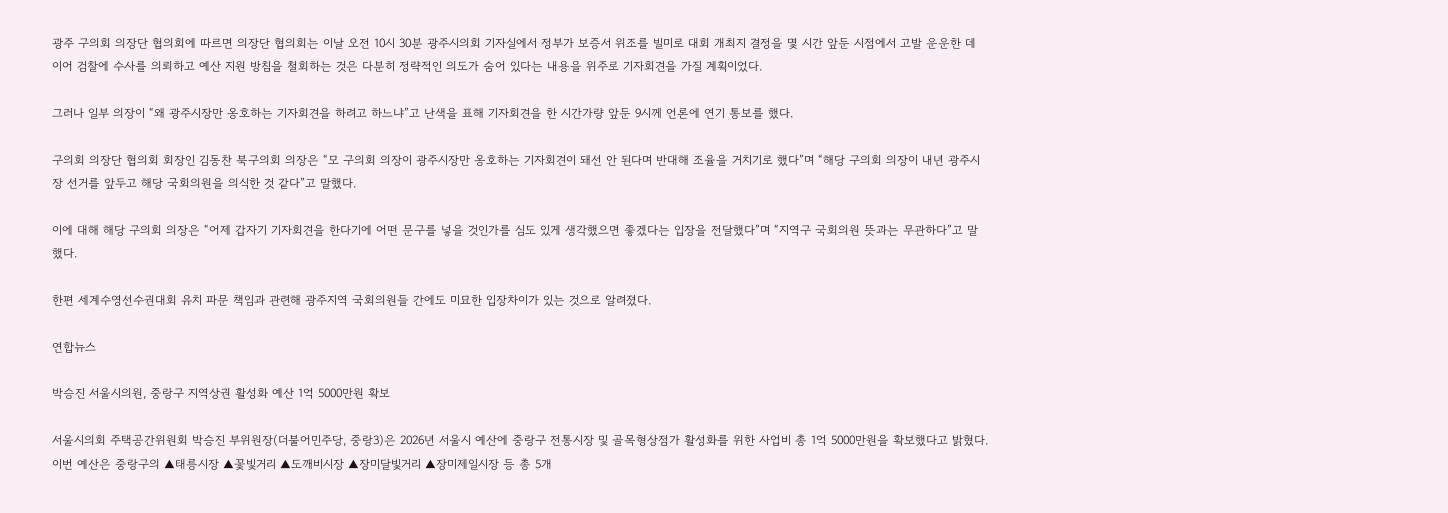광주 구의회 의장단 협의회에 따르면 의장단 협의회는 이날 오전 10시 30분 광주시의회 기자실에서 정부가 보증서 위조를 빌미로 대회 개최지 결정을 몇 시간 앞둔 시점에서 고발 운운한 데 이어 검찰에 수사를 의뢰하고 예산 지원 방침을 철회하는 것은 다분히 정략적인 의도가 숨어 있다는 내용을 위주로 기자회견을 가질 계획이었다.

그러나 일부 의장이 “왜 광주시장만 옹호하는 기자회견을 하려고 하느냐”고 난색을 표해 기자회견을 한 시간가량 앞둔 9시께 언론에 연기 통보를 했다.

구의회 의장단 협의회 회장인 김동찬 북구의회 의장은 “모 구의회 의장이 광주시장만 옹호하는 기자회견이 돼선 안 된다며 반대해 조율을 거치기로 했다”며 “해당 구의회 의장이 내년 광주시장 선거를 앞두고 해당 국회의원을 의식한 것 같다”고 말했다.

이에 대해 해당 구의회 의장은 “어제 갑자기 기자회견을 한다기에 어떤 문구를 넣을 것인가를 심도 있게 생각했으면 좋겠다는 입장을 전달했다”며 “지역구 국회의원 뜻과는 무관하다”고 말했다.

한편 세계수영선수권대회 유치 파문 책임과 관련해 광주지역 국회의원들 간에도 미묘한 입장차이가 있는 것으로 알려졌다.

연합뉴스

박승진 서울시의원, 중랑구 지역상권 활성화 예산 1억 5000만원 확보

서울시의회 주택공간위원회 박승진 부위원장(더불어민주당, 중랑3)은 2026년 서울시 예산에 중랑구 전통시장 및 골목형상점가 활성화를 위한 사업비 총 1억 5000만원을 확보했다고 밝혔다. 이번 예산은 중랑구의 ▲태릉시장 ▲꽃빛거리 ▲도깨비시장 ▲장미달빛거리 ▲장미제일시장 등 총 5개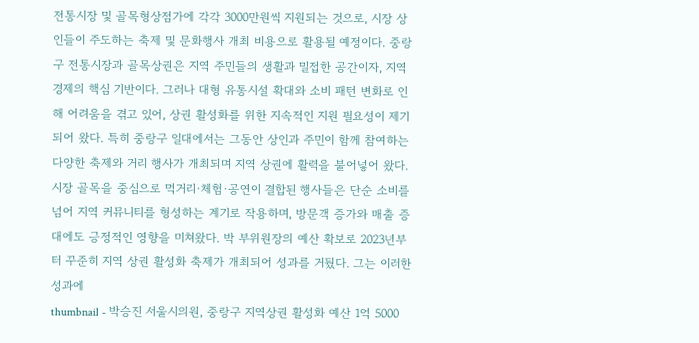전통시장 및 골목형상점가에 각각 3000만원씩 지원되는 것으로, 시장 상인들이 주도하는 축제 및 문화행사 개최 비용으로 활용될 예정이다. 중랑구 전통시장과 골목상권은 지역 주민들의 생활과 밀접한 공간이자, 지역경제의 핵심 기반이다. 그러나 대형 유통시설 확대와 소비 패턴 변화로 인해 어려움을 겪고 있어, 상권 활성화를 위한 지속적인 지원 필요성이 제기되어 왔다. 특히 중랑구 일대에서는 그동안 상인과 주민이 함께 참여하는 다양한 축제와 거리 행사가 개최되며 지역 상권에 활력을 불어넣어 왔다. 시장 골목을 중심으로 먹거리·체험·공연이 결합된 행사들은 단순 소비를 넘어 지역 커뮤니티를 형성하는 계기로 작용하며, 방문객 증가와 매출 증대에도 긍정적인 영향을 미쳐왔다. 박 부위원장의 예산 확보로 2023년부터 꾸준히 지역 상권 활성화 축제가 개최되어 성과를 거뒀다. 그는 이러한 성과에
thumbnail - 박승진 서울시의원, 중랑구 지역상권 활성화 예산 1억 5000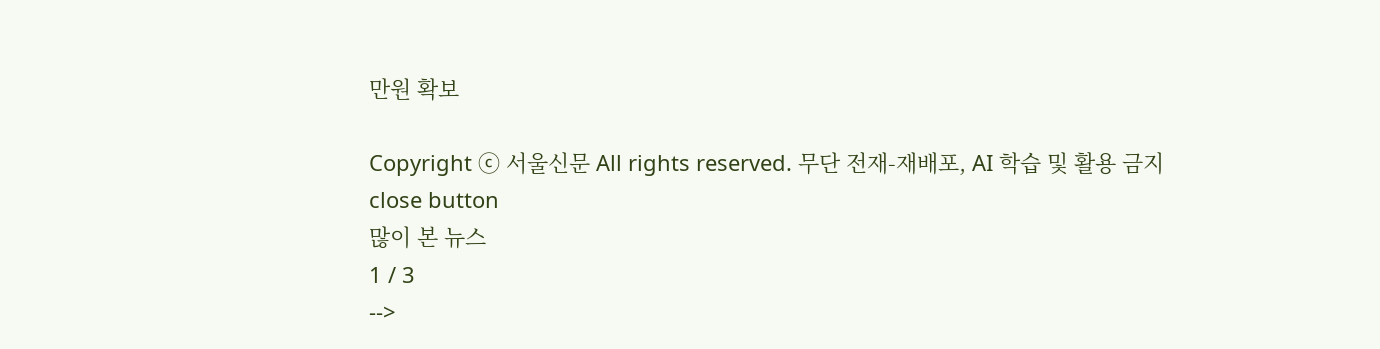만원 확보

Copyright ⓒ 서울신문 All rights reserved. 무단 전재-재배포, AI 학습 및 활용 금지
close button
많이 본 뉴스
1 / 3
-->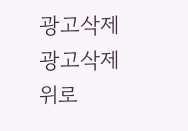광고삭제
광고삭제
위로